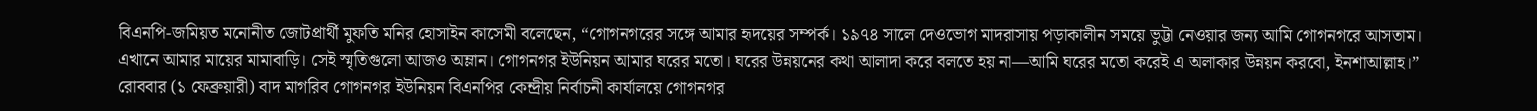বিএনপি-জমিয়ত মনোনীত জোটপ্রার্থী মুফতি মনির হোসাইন কাসেমী বলেছেন, “গোগনগরের সঙ্গে আমার হৃদয়ের সম্পর্ক। ১৯৭৪ সালে দেওভোগ মাদরাসায় পড়াকালীন সময়ে ভুট্টা নেওয়ার জন্য আমি গোগনগরে আসতাম। এখানে আমার মায়ের মামাবাড়ি। সেই স্মৃতিগুলো আজও অম্লান। গোগনগর ইউনিয়ন আমার ঘরের মতো। ঘরের উন্নয়নের কথা আলাদা করে বলতে হয় না—আমি ঘরের মতো করেই এ অলাকার উন্নয়ন করবো, ইনশাআল্লাহ।”
রোববার (১ ফেব্রুয়ারী) বাদ মাগরিব গোগনগর ইউনিয়ন বিএনপির কেন্দ্রীয় নির্বাচনী কার্যালয়ে গোগনগর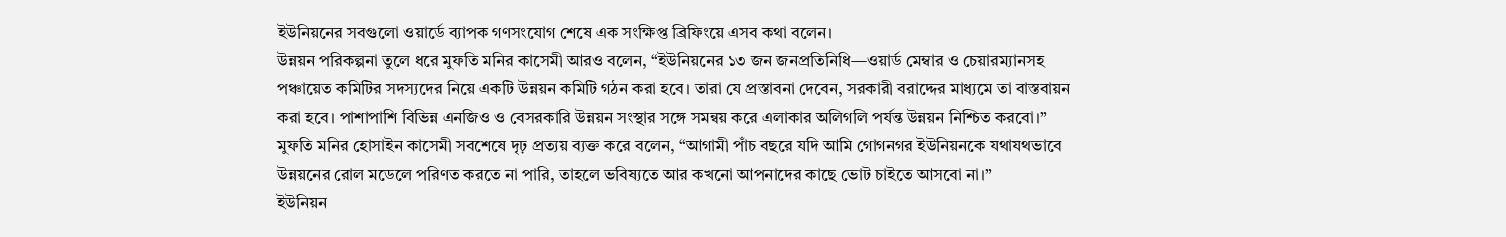ইউনিয়নের সবগুলো ওয়ার্ডে ব্যাপক গণসংযোগ শেষে এক সংক্ষিপ্ত ব্রিফিংয়ে এসব কথা বলেন।
উন্নয়ন পরিকল্পনা তুলে ধরে মুফতি মনির কাসেমী আরও বলেন, “ইউনিয়নের ১৩ জন জনপ্রতিনিধি—ওয়ার্ড মেম্বার ও চেয়ারম্যানসহ পঞ্চায়েত কমিটির সদস্যদের নিয়ে একটি উন্নয়ন কমিটি গঠন করা হবে। তারা যে প্রস্তাবনা দেবেন, সরকারী বরাদ্দের মাধ্যমে তা বাস্তবায়ন করা হবে। পাশাপাশি বিভিন্ন এনজিও ও বেসরকারি উন্নয়ন সংস্থার সঙ্গে সমন্বয় করে এলাকার অলিগলি পর্যন্ত উন্নয়ন নিশ্চিত করবো।”
মুফতি মনির হোসাইন কাসেমী সবশেষে দৃঢ় প্রত্যয় ব্যক্ত করে বলেন, “আগামী পাঁচ বছরে যদি আমি গোগনগর ইউনিয়নকে যথাযথভাবে উন্নয়নের রোল মডেলে পরিণত করতে না পারি, তাহলে ভবিষ্যতে আর কখনো আপনাদের কাছে ভোট চাইতে আসবো না।”
ইউনিয়ন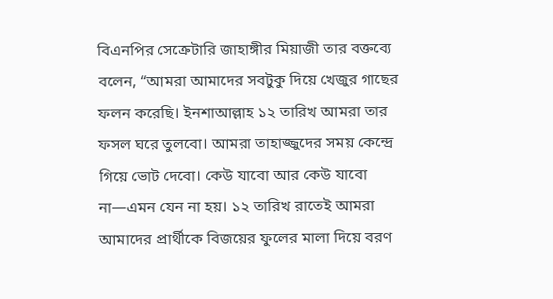বিএনপির সেক্রেটারি জাহাঙ্গীর মিয়াজী তার বক্তব্যে বলেন, “আমরা আমাদের সবটুকু দিয়ে খেজুর গাছের ফলন করেছি। ইনশাআল্লাহ ১২ তারিখ আমরা তার ফসল ঘরে তুলবো। আমরা তাহাজ্জুদের সময় কেন্দ্রে গিয়ে ভোট দেবো। কেউ যাবো আর কেউ যাবো না—এমন যেন না হয়। ১২ তারিখ রাতেই আমরা আমাদের প্রার্থীকে বিজয়ের ফুলের মালা দিয়ে বরণ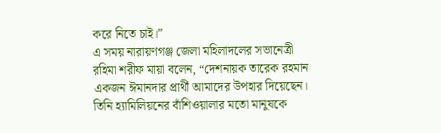করে নিতে চাই।”
এ সময় নারায়ণগঞ্জ জেলা মহিলাদলের সভানেত্রী রহিমা শরীফ মায়া বলেন, “দেশনায়ক তারেক রহমান একজন ঈমানদার প্রার্থী আমাদের উপহার দিয়েছেন। তিনি হ্যামিলিয়নের বাঁশিওয়ালার মতো মানুষকে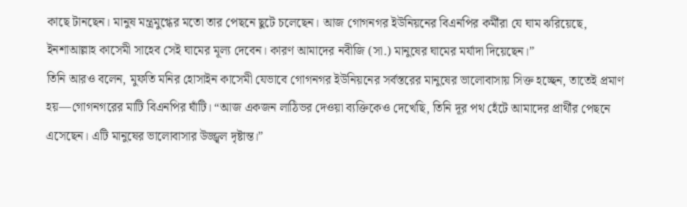কাছে টানছেন। মানুষ মন্ত্রমুগ্ধের মতো তার পেছনে ছুটে চলেছেন। আজ গোগনগর ইউনিয়নের বিএনপির কর্মীরা যে ঘাম ঝরিয়েছে, ইনশাআল্লাহ কাসেমী সাহেব সেই ঘামের মূল্য দেবেন। কারণ আমাদের নবীজি (সা.) মানুষের ঘামের মর্যাদা দিয়েছেন।”
তিনি আরও বলেন, মুফতি মনির হোসাইন কাসেমী যেভাবে গোগনগর ইউনিয়নের সর্বস্তরের মানুষের ভালোবাসায় সিক্ত হচ্ছেন, তাতেই প্রমাণ হয়—গোগনগরের মাটি বিএনপির ঘাঁটি। “আজ একজন লাঠিভর দেওয়া ব্যক্তিকেও দেখেছি, তিনি দূর পথ হেঁটে আমাদের প্রার্থীর পেছনে এসেছেন। এটি মানুষের ভালোবাসার উজ্জ্বল দৃষ্টান্ত।”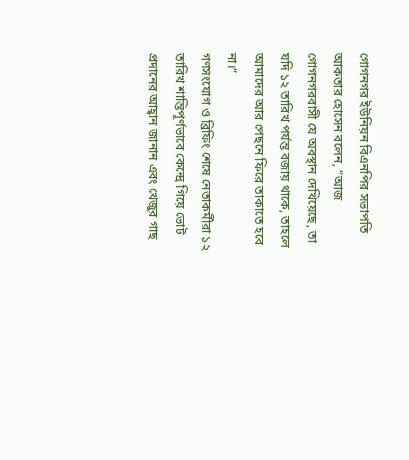গোগনগর ইউনিয়ন বিএনপির সভাপতি আকতার হোসেন বলেন, “আজ গোগনগরবাসী যে অবস্থান দেখিয়েছে, তা যদি ১২ তারিখ পর্যন্ত বজায় থাকে, তাহলে আমাদের আর পেছনে ফিরে তাকাতে হবে না।”
গণসংযোগ ও ব্রিফিং শেষে নেতাকর্মীরা ১২ তারিখ শান্তিপূর্ণভাবে কেন্দ্রে গিয়ে ভোট প্রদানের আহ্বান জানান এবং খেজুর গাছ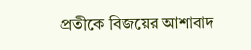প্রতীকে বিজয়ের আশাবাদ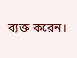ব্যক্ত করেন।